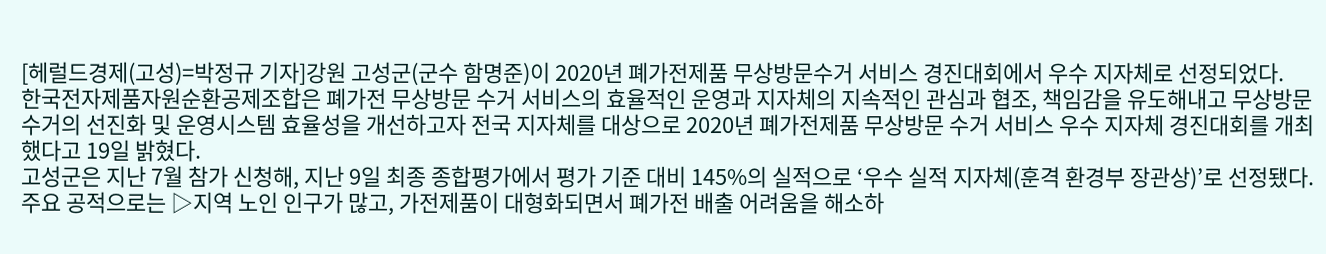[헤럴드경제(고성)=박정규 기자]강원 고성군(군수 함명준)이 2020년 폐가전제품 무상방문수거 서비스 경진대회에서 우수 지자체로 선정되었다.
한국전자제품자원순환공제조합은 폐가전 무상방문 수거 서비스의 효율적인 운영과 지자체의 지속적인 관심과 협조, 책임감을 유도해내고 무상방문 수거의 선진화 및 운영시스템 효율성을 개선하고자 전국 지자체를 대상으로 2020년 폐가전제품 무상방문 수거 서비스 우수 지자체 경진대회를 개최했다고 19일 밝혔다.
고성군은 지난 7월 참가 신청해, 지난 9일 최종 종합평가에서 평가 기준 대비 145%의 실적으로 ‘우수 실적 지자체(훈격 환경부 장관상)’로 선정됐다.
주요 공적으로는 ▷지역 노인 인구가 많고, 가전제품이 대형화되면서 폐가전 배출 어려움을 해소하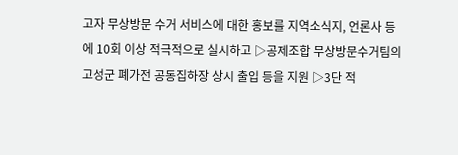고자 무상방문 수거 서비스에 대한 홍보를 지역소식지, 언론사 등에 10회 이상 적극적으로 실시하고 ▷공제조합 무상방문수거팀의 고성군 폐가전 공동집하장 상시 출입 등을 지원 ▷3단 적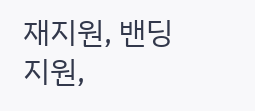재지원, 밴딩 지원,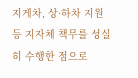지게차, 상·하차 지원 등 지자체 책무를 성실히 수행한 점으로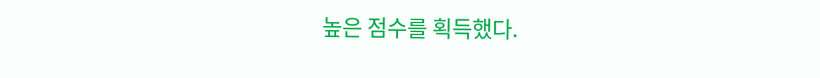높은 점수를 획득했다.